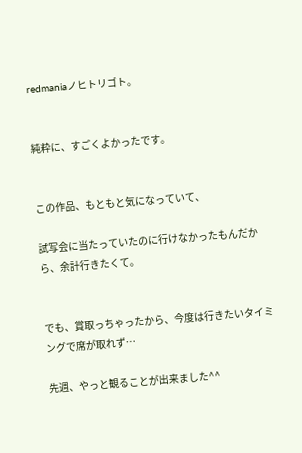redmaniaノヒトリゴト。


純粋に、すごくよかったです。


この作品、もともと気になっていて、

試写会に当たっていたのに行けなかったもんだから、余計行きたくて。


でも、賞取っちゃったから、今度は行きたいタイミングで席が取れず…

先週、やっと観ることが出来ました^^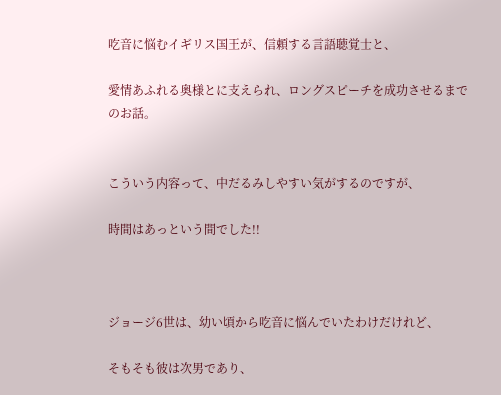吃音に悩むイギリス国王が、信頼する言語聴覚士と、

愛情あふれる奥様とに支えられ、ロングスピーチを成功させるまでのお話。


こういう内容って、中だるみしやすい気がするのですが、

時間はあっという間でした!!



ジョージ6世は、幼い頃から吃音に悩んでいたわけだけれど、

そもそも彼は次男であり、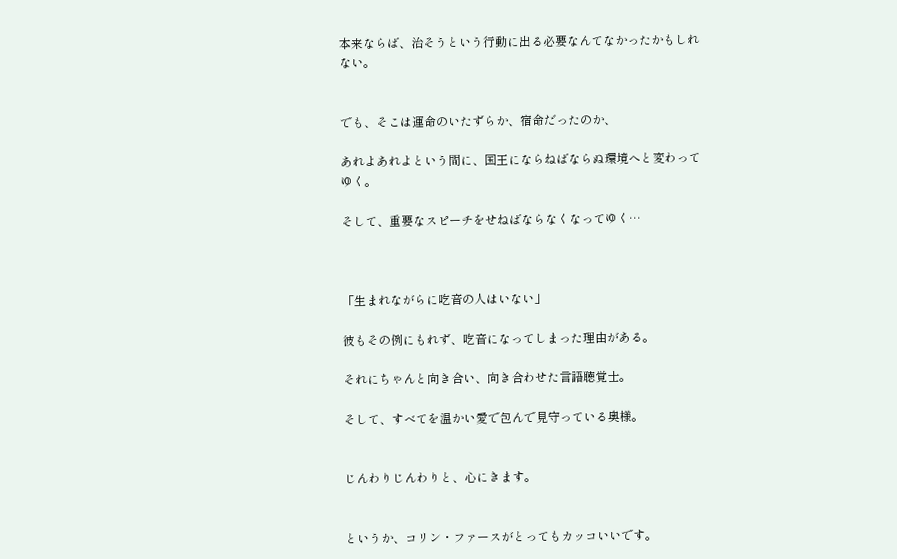本来ならば、治そうという行動に出る必要なんてなかったかもしれない。


でも、そこは運命のいたずらか、宿命だったのか、

あれよあれよという間に、国王にならねばならぬ環境へと変わってゆく。

そして、重要なスピーチをせねばならなくなってゆく…



「生まれながらに吃音の人はいない」

彼もその例にもれず、吃音になってしまった理由がある。

それにちゃんと向き合い、向き合わせた言語聴覚士。

そして、すべてを温かい愛で包んで見守っている奥様。


じんわりじんわりと、心にきます。


というか、コリン・ファースがとってもカッコいいです。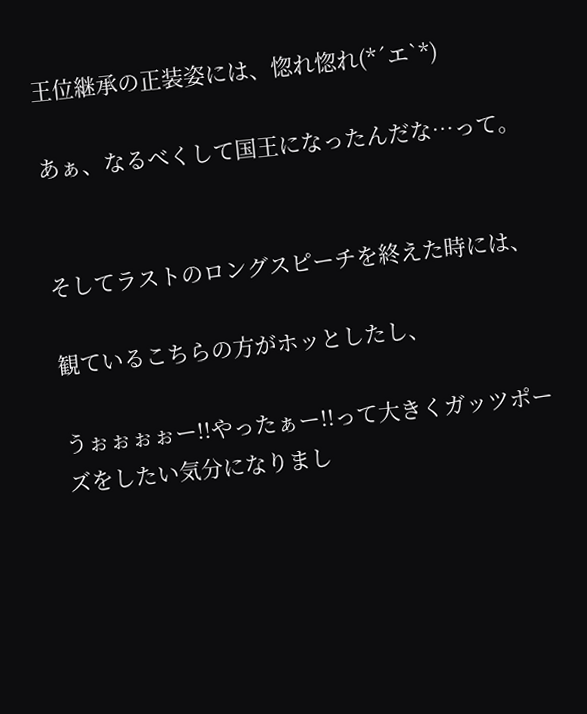王位継承の正装姿には、惚れ惚れ(*´エ`*)

あぁ、なるべくして国王になったんだな…って。


そしてラストのロングスピーチを終えた時には、

観ているこちらの方がホッとしたし、

うぉぉぉぉー!!やったぁー!!って大きくガッツポーズをしたい気分になりまし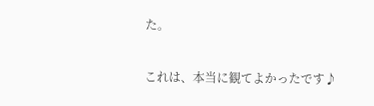た。


これは、本当に観てよかったです♪